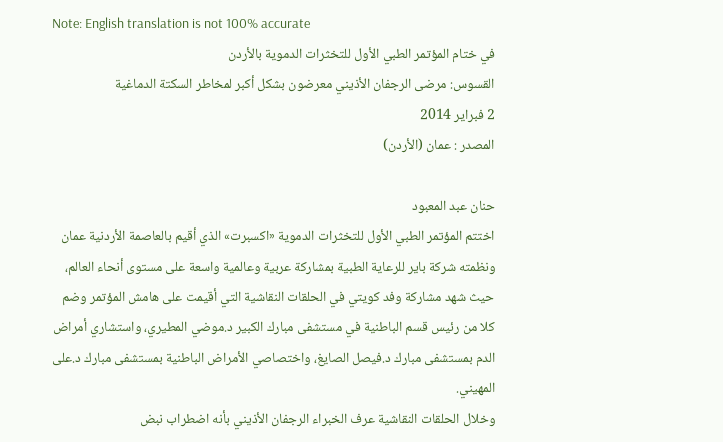Note: English translation is not 100% accurate
في ختام المؤتمر الطبي الأول للتخثرات الدموية بالأردن
القسوس: مرضى الرجفان الأذيني معرضون بشكل أكبر لمخاطر السكتة الدماغية
2 فبراير 2014
المصدر : عمان (الأردن)

حنان عبد المعبود
اختتم المؤتمر الطبي الأول للتخثرات الدموية «اكسبرت» الذي أقيم بالعاصمة الأردنية عمان ونظمته شركة باير للرعاية الطبية بمشاركة عربية وعالمية واسعة على مستوى أنحاء العالم، حيث شهد مشاركة وفد كويتي في الحلقات النقاشية التي أقيمت على هامش المؤتمر وضم كلا من رئيس قسم الباطنية في مستشفى مبارك الكبير د.موضي المطيري، واستشاري أمراض الدم بمستشفى مبارك د.فيصل الصايغ، واختصاصي الأمراض الباطنية بمستشفى مبارك د.على المهيني.
وخلال الحلقات النقاشية عرف الخبراء الرجفان الأذيني بأنه اضطراب نبض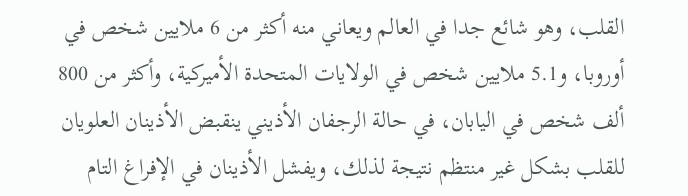القلب، وهو شائع جدا في العالم ويعاني منه أكثر من 6 ملايين شخص في أوروبا، و5.1 ملايين شخص في الولايات المتحدة الأميركية، وأكثر من 800 ألف شخص في اليابان، في حالة الرجفان الأذيني ينقبض الأذينان العلويان للقلب بشكل غير منتظم نتيجة لذلك، ويفشل الأذينان في الإفراغ التام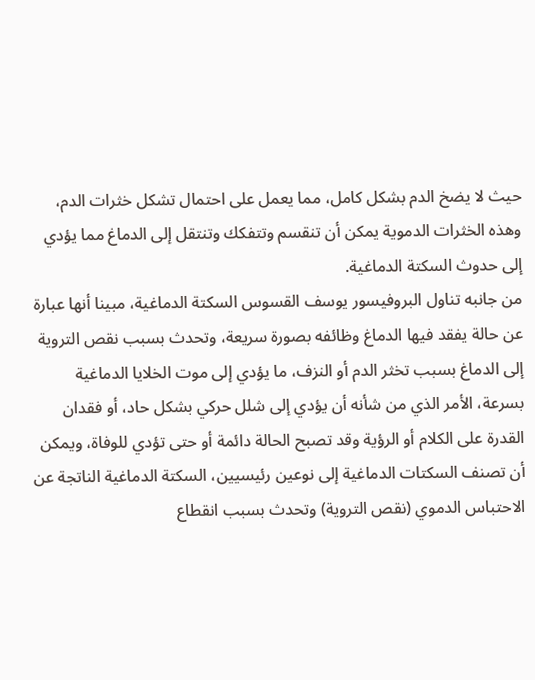حيث لا يضخ الدم بشكل كامل، مما يعمل على احتمال تشكل خثرات الدم، وهذه الخثرات الدموية يمكن أن تنقسم وتتفكك وتنتقل إلى الدماغ مما يؤدي إلى حدوث السكتة الدماغية.
من جانبه تناول البروفيسور يوسف القسوس السكتة الدماغية، مبينا أنها عبارة عن حالة يفقد فيها الدماغ وظائفه بصورة سريعة، وتحدث بسبب نقص التروية إلى الدماغ بسبب تخثر الدم أو النزف، ما يؤدي إلى موت الخلايا الدماغية بسرعة، الأمر الذي من شأنه أن يؤدي إلى شلل حركي بشكل حاد، أو فقدان القدرة على الكلام أو الرؤية وقد تصبح الحالة دائمة أو حتى تؤدي للوفاة، ويمكن أن تصنف السكتات الدماغية إلى نوعين رئيسيين، السكتة الدماغية الناتجة عن الاحتباس الدموي (نقص التروية) وتحدث بسبب انقطاع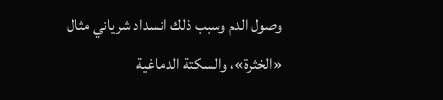وصول الدم وسبب ذلك انسداد شرياني مثال «الخثرة»، والسكتة الدماغية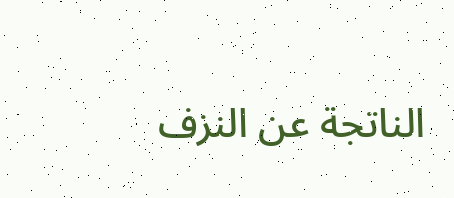الناتجة عن النزف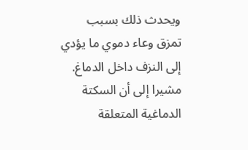ويحدث ذلك بسبب تمزق وعاء دموي ما يؤدي إلى النزف داخل الدماغ.
مشيرا إلى أن السكتة الدماغية المتعلقة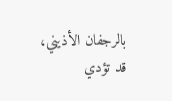بالرجفان الأذيني، قد تؤدي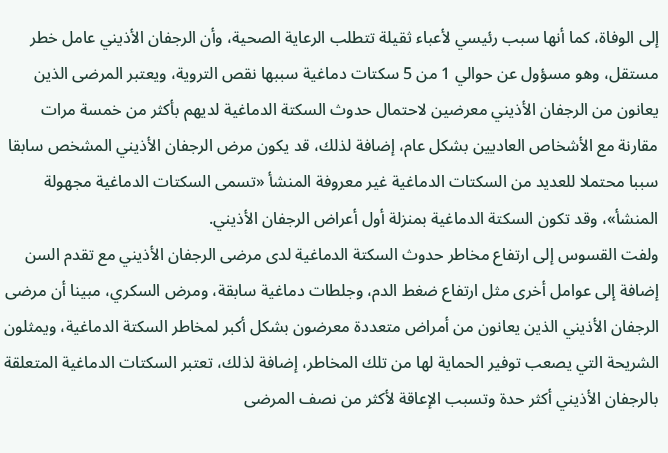إلى الوفاة، كما أنها سبب رئيسي لأعباء ثقيلة تتطلب الرعاية الصحية، وأن الرجفان الأذيني عامل خطر مستقل، وهو مسؤول عن حوالي 1 من 5 سكتات دماغية سببها نقص التروية، ويعتبر المرضى الذين يعانون من الرجفان الأذيني معرضين لاحتمال حدوث السكتة الدماغية لديهم بأكثر من خمسة مرات مقارنة مع الأشخاص العاديين بشكل عام، إضافة لذلك، قد يكون مرض الرجفان الأذيني المشخص سابقا سببا محتملا للعديد من السكتات الدماغية غير معروفة المنشأ «تسمى السكتات الدماغية مجهولة المنشأ»، وقد تكون السكتة الدماغية بمنزلة أول أعراض الرجفان الأذيني.
ولفت القسوس إلى ارتفاع مخاطر حدوث السكتة الدماغية لدى مرضى الرجفان الأذيني مع تقدم السن إضافة إلى عوامل أخرى مثل ارتفاع ضغط الدم، وجلطات دماغية سابقة، ومرض السكري، مبينا أن مرضى الرجفان الأذيني الذين يعانون من أمراض متعددة معرضون بشكل أكبر لمخاطر السكتة الدماغية، ويمثلون الشريحة التي يصعب توفير الحماية لها من تلك المخاطر، إضافة لذلك، تعتبر السكتات الدماغية المتعلقة بالرجفان الأذيني أكثر حدة وتسبب الإعاقة لأكثر من نصف المرضى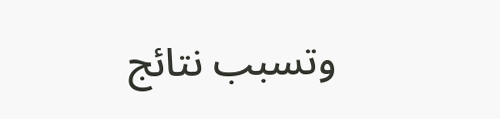وتسبب نتائج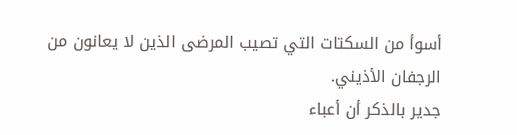أسوأ من السكتات التي تصيب المرضى الذين لا يعانون من الرجفان الأذيني.
جدير بالذكر أن أعباء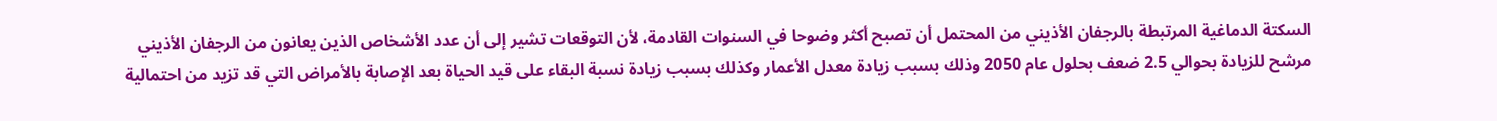السكتة الدماغية المرتبطة بالرجفان الأذيني من المحتمل أن تصبح أكثر وضوحا في السنوات القادمة، لأن التوقعات تشير إلى أن عدد الأشخاص الذين يعانون من الرجفان الأذيني مرشح للزيادة بحوالي 2.5 ضعف بحلول عام 2050 وذلك بسبب زيادة معدل الأعمار وكذلك بسبب زيادة نسبة البقاء على قيد الحياة بعد الإصابة بالأمراض التي قد تزيد من احتمالية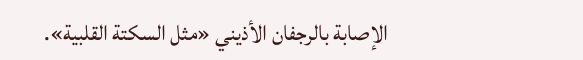الإصابة بالرجفان الأذيني «مثل السكتة القلبية».